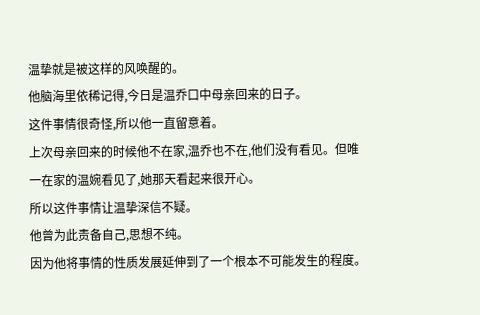温挚就是被这样的风唤醒的。
他脑海里依稀记得,今日是温乔口中母亲回来的日子。
这件事情很奇怪,所以他一直留意着。
上次母亲回来的时候他不在家,温乔也不在,他们没有看见。但唯一在家的温婉看见了,她那天看起来很开心。
所以这件事情让温挚深信不疑。
他曾为此责备自己,思想不纯。
因为他将事情的性质发展延伸到了一个根本不可能发生的程度。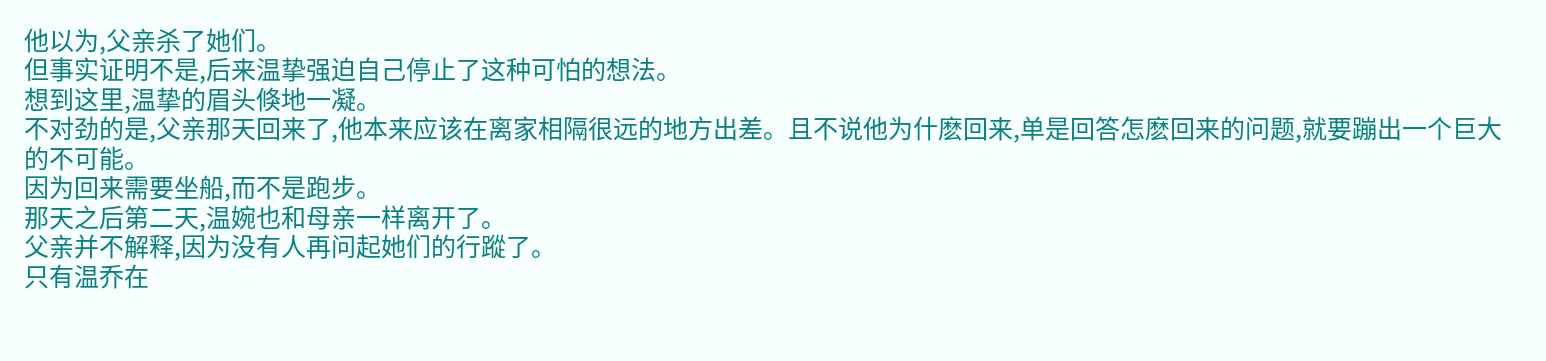他以为,父亲杀了她们。
但事实证明不是,后来温挚强迫自己停止了这种可怕的想法。
想到这里,温挚的眉头倏地一凝。
不对劲的是,父亲那天回来了,他本来应该在离家相隔很远的地方出差。且不说他为什麽回来,单是回答怎麽回来的问题,就要蹦出一个巨大的不可能。
因为回来需要坐船,而不是跑步。
那天之后第二天,温婉也和母亲一样离开了。
父亲并不解释,因为没有人再问起她们的行蹤了。
只有温乔在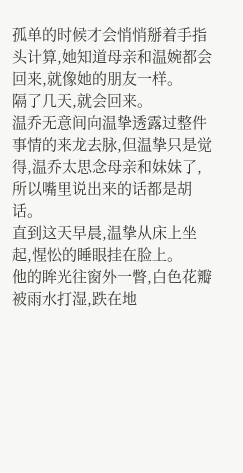孤单的时候才会悄悄掰着手指头计算,她知道母亲和温婉都会回来,就像她的朋友一样。
隔了几天,就会回来。
温乔无意间向温挚透露过整件事情的来龙去脉,但温挚只是觉得,温乔太思念母亲和妹妹了,所以嘴里说出来的话都是胡话。
直到这天早晨,温挚从床上坐起,惺忪的睡眼挂在脸上。
他的眸光往窗外一瞥,白色花瓣被雨水打湿,跌在地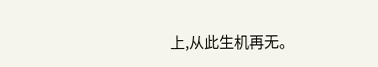上,从此生机再无。